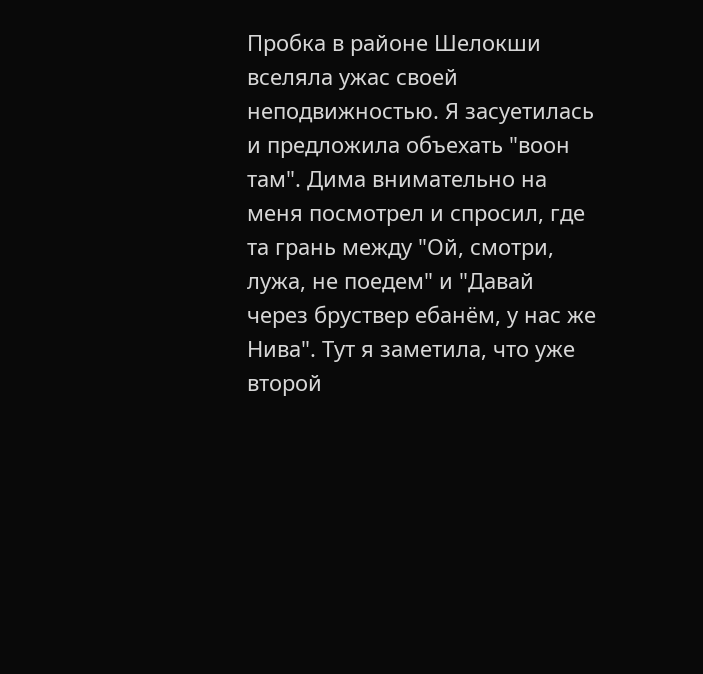Пробка в районе Шелокши вселяла ужас своей неподвижностью. Я засуетилась и предложила объехать "воон там". Дима внимательно на меня посмотрел и спросил, где та грань между "Ой, смотри, лужа, не поедем" и "Давай через бруствер ебанём, у нас же Нива". Тут я заметила, что уже второй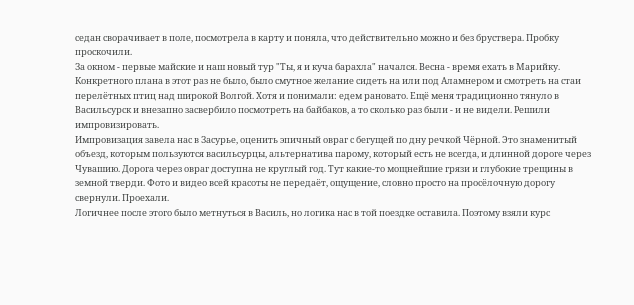седан сворачивает в поле, посмотрела в карту и поняла, что действительно можно и без бруствера. Пробку проскочили.
За окном - первые майские и наш новый тур "Ты, я и куча барахла" начался. Весна - время ехать в Марийку. Конкретного плана в этот раз не было, было смутное желание сидеть на или под Аламнером и смотреть на стаи перелётных птиц над широкой Волгой. Хотя и понимали: едем рановато. Ещё меня традиционно тянуло в Васильсурск и внезапно засвербило посмотреть на байбаков, а то сколько раз были - и не видели. Решили импровизировать.
Импровизация завела нас в Засурье, оценить эпичный овраг с бегущей по дну речкой Чёрной. Это знаменитый объезд, которым пользуются васильсурцы, альтернатива парому, который есть не всегда, и длинной дороге через Чувашию. Дорога через овраг доступна не круглый год. Тут какие-то мощнейшие грязи и глубокие трещины в земной тверди. Фото и видео всей красоты не передаёт, ощущение, словно просто на просёлочную дорогу свернули. Проехали.
Логичнее после этого было метнуться в Василь, но логика нас в той поездке оставила. Поэтому взяли курс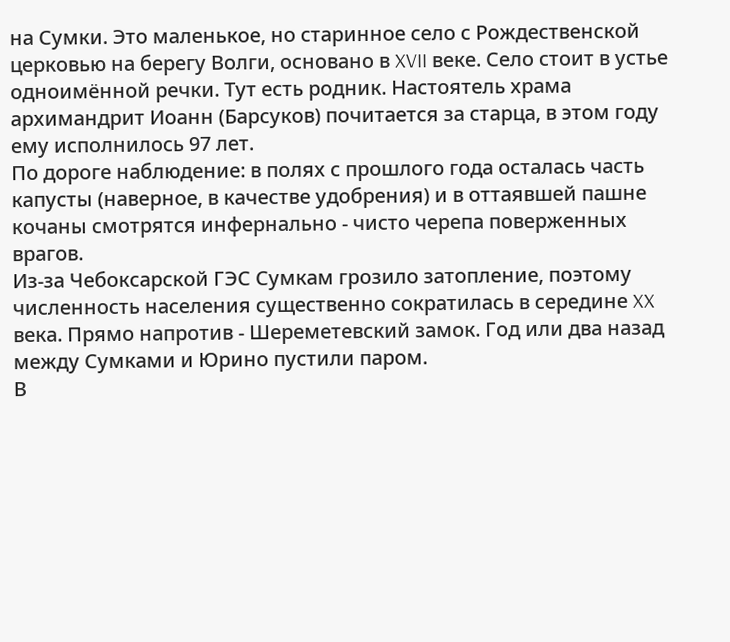на Сумки. Это маленькое, но старинное село с Рождественской церковью на берегу Волги, основано в XVII веке. Село стоит в устье одноимённой речки. Тут есть родник. Настоятель храма архимандрит Иоанн (Барсуков) почитается за старца, в этом году ему исполнилось 97 лет.
По дороге наблюдение: в полях с прошлого года осталась часть капусты (наверное, в качестве удобрения) и в оттаявшей пашне кочаны смотрятся инфернально - чисто черепа поверженных врагов.
Из-за Чебоксарской ГЭС Сумкам грозило затопление, поэтому численность населения существенно сократилась в середине XX века. Прямо напротив - Шереметевский замок. Год или два назад между Сумками и Юрино пустили паром.
В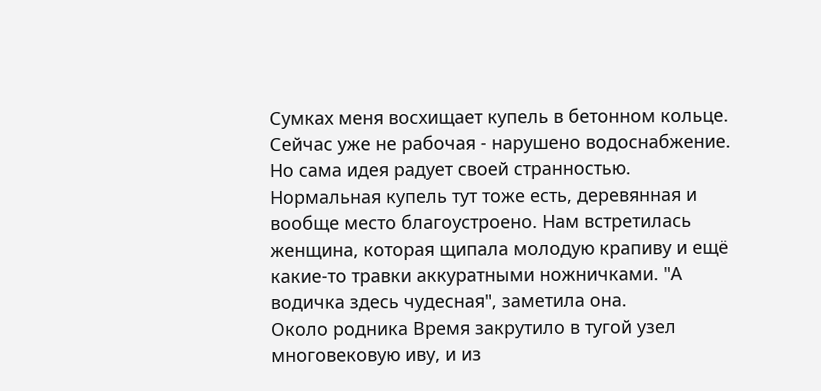Сумках меня восхищает купель в бетонном кольце. Сейчас уже не рабочая - нарушено водоснабжение. Но сама идея радует своей странностью. Нормальная купель тут тоже есть, деревянная и вообще место благоустроено. Нам встретилась женщина, которая щипала молодую крапиву и ещё какие-то травки аккуратными ножничками. "А водичка здесь чудесная", заметила она.
Около родника Время закрутило в тугой узел многовековую иву, и из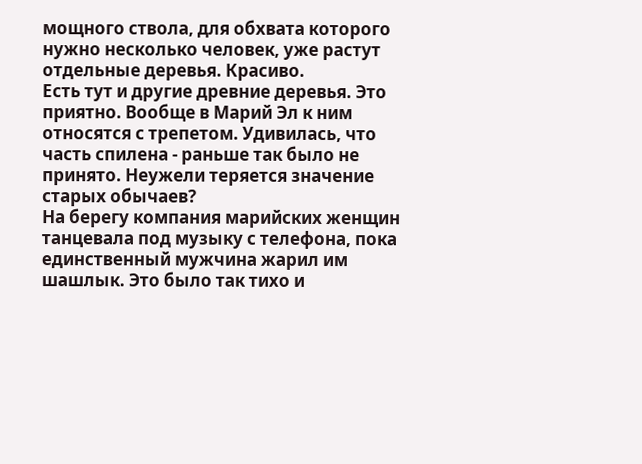мощного ствола, для обхвата которого нужно несколько человек, уже растут отдельные деревья. Красиво.
Есть тут и другие древние деревья. Это приятно. Вообще в Марий Эл к ним относятся с трепетом. Удивилась, что часть спилена - раньше так было не принято. Неужели теряется значение старых обычаев?
На берегу компания марийских женщин танцевала под музыку с телефона, пока единственный мужчина жарил им шашлык. Это было так тихо и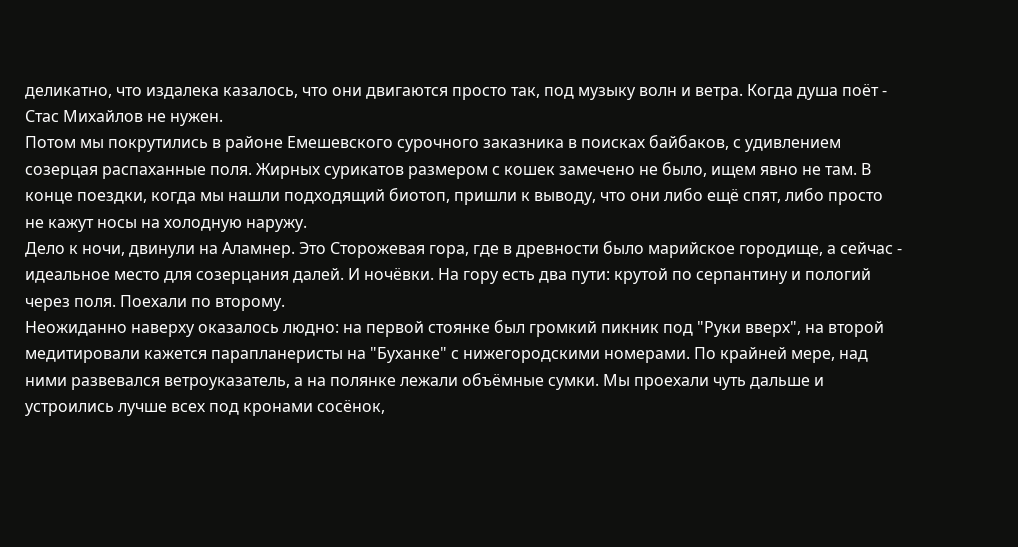деликатно, что издалека казалось, что они двигаются просто так, под музыку волн и ветра. Когда душа поёт - Стас Михайлов не нужен.
Потом мы покрутились в районе Емешевского сурочного заказника в поисках байбаков, с удивлением созерцая распаханные поля. Жирных сурикатов размером с кошек замечено не было, ищем явно не там. В конце поездки, когда мы нашли подходящий биотоп, пришли к выводу, что они либо ещё спят, либо просто не кажут носы на холодную наружу.
Дело к ночи, двинули на Аламнер. Это Сторожевая гора, где в древности было марийское городище, а сейчас - идеальное место для созерцания далей. И ночёвки. На гору есть два пути: крутой по серпантину и пологий через поля. Поехали по второму.
Неожиданно наверху оказалось людно: на первой стоянке был громкий пикник под "Руки вверх", на второй медитировали кажется парапланеристы на "Буханке" с нижегородскими номерами. По крайней мере, над ними развевался ветроуказатель, а на полянке лежали объёмные сумки. Мы проехали чуть дальше и устроились лучше всех под кронами сосёнок,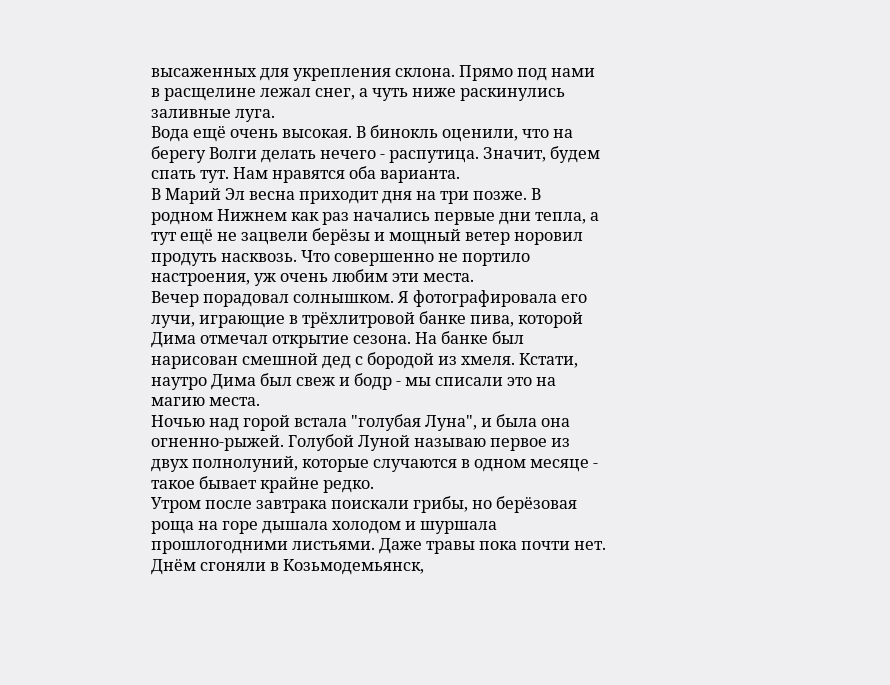высаженных для укрепления склона. Прямо под нами в расщелине лежал снег, а чуть ниже раскинулись заливные луга.
Вода ещё очень высокая. В бинокль оценили, что на берегу Волги делать нечего - распутица. Значит, будем спать тут. Нам нравятся оба варианта.
В Марий Эл весна приходит дня на три позже. В родном Нижнем как раз начались первые дни тепла, а тут ещё не зацвели берёзы и мощный ветер норовил продуть насквозь. Что совершенно не портило настроения, уж очень любим эти места.
Вечер порадовал солнышком. Я фотографировала его лучи, играющие в трёхлитровой банке пива, которой Дима отмечал открытие сезона. На банке был нарисован смешной дед с бородой из хмеля. Кстати, наутро Дима был свеж и бодр - мы списали это на магию места.
Ночью над горой встала "голубая Луна", и была она огненно-рыжей. Голубой Луной называю первое из двух полнолуний, которые случаются в одном месяце - такое бывает крайне редко.
Утром после завтрака поискали грибы, но берёзовая роща на горе дышала холодом и шуршала прошлогодними листьями. Даже травы пока почти нет.
Днём сгоняли в Козьмодемьянск,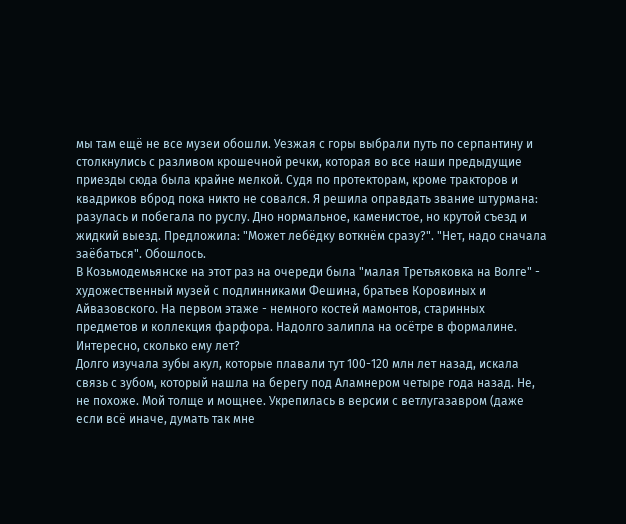мы там ещё не все музеи обошли. Уезжая с горы выбрали путь по серпантину и столкнулись с разливом крошечной речки, которая во все наши предыдущие приезды сюда была крайне мелкой. Судя по протекторам, кроме тракторов и квадриков вброд пока никто не совался. Я решила оправдать звание штурмана: разулась и побегала по руслу. Дно нормальное, каменистое, но крутой съезд и жидкий выезд. Предложила: "Может лебёдку воткнём сразу?". "Нет, надо сначала заёбаться". Обошлось.
В Козьмодемьянске на этот раз на очереди была "малая Третьяковка на Волге" - художественный музей с подлинниками Фешина, братьев Коровиных и Айвазовского. На первом этаже - немного костей мамонтов, старинных предметов и коллекция фарфора. Надолго залипла на осётре в формалине. Интересно, сколько ему лет?
Долго изучала зубы акул, которые плавали тут 100-120 млн лет назад, искала связь с зубом, который нашла на берегу под Аламнером четыре года назад. Не, не похоже. Мой толще и мощнее. Укрепилась в версии с ветлугазавром (даже если всё иначе, думать так мне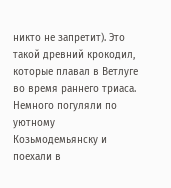никто не запретит). Это такой древний крокодил, которые плавал в Ветлуге во время раннего триаса.
Немного погуляли по уютному Козьмодемьянску и поехали в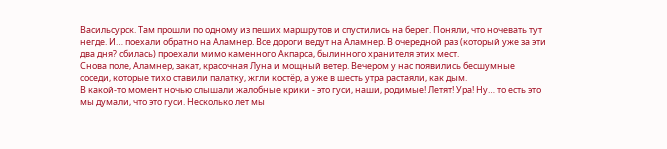Васильсурск. Там прошли по одному из пеших маршрутов и спустились на берег. Поняли, что ночевать тут негде. И… поехали обратно на Аламнер. Все дороги ведут на Аламнер. В очередной раз (который уже за эти два дня? сбилась) проехали мимо каменного Акпарса, былинного хранителя этих мест.
Снова поле, Аламнер, закат, красочная Луна и мощный ветер. Вечером у нас появились бесшумные соседи, которые тихо ставили палатку, жгли костёр, а уже в шесть утра растаяли, как дым.
В какой-то момент ночью слышали жалобные крики - это гуси, наши, родимые! Летят! Ура! Ну… то есть это мы думали, что это гуси. Несколько лет мы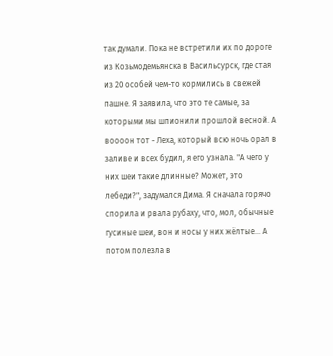так думали. Пока не встретили их по дороге из Козьмодемьянска в Васильсурск, где стая из 20 особей чем-то кормились в свежей пашне. Я заявила, что это те самые, за которыми мы шпионили прошлой весной. А воооон тот - Леха, который всю ночь орал в заливе и всех будил, я его узнала. "А чего у них шеи такие длинные? Может, это лебеди?", задумался Дима. Я сначала горячо спорила и рвала рубаху, что, мол, обычные гусиные шеи, вон и носы у них жёлтые… А потом полезла в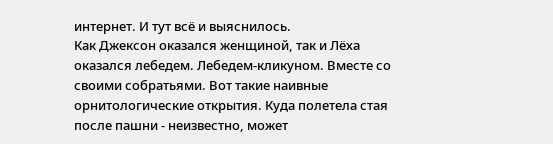интернет. И тут всё и выяснилось.
Как Джексон оказался женщиной, так и Лёха оказался лебедем. Лебедем-кликуном. Вместе со своими собратьями. Вот такие наивные орнитологические открытия. Куда полетела стая после пашни - неизвестно, может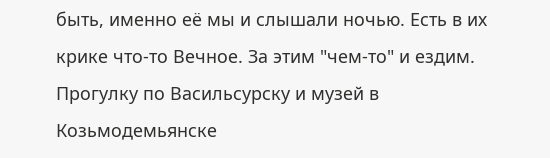быть, именно её мы и слышали ночью. Есть в их крике что-то Вечное. За этим "чем-то" и ездим.
Прогулку по Васильсурску и музей в Козьмодемьянске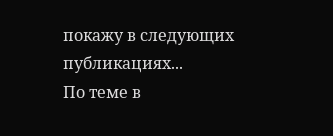покажу в следующих публикациях...
По теме в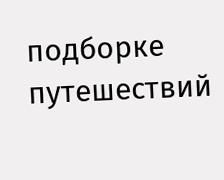подборке путешествий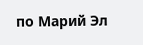по Марий Эл